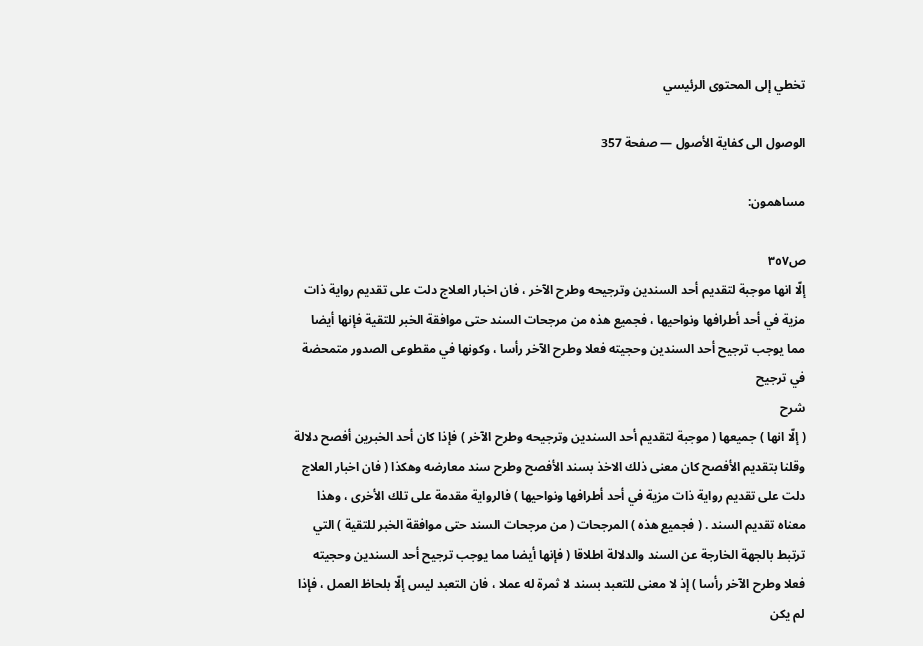تخطي إلى المحتوى الرئيسي

الوصول الى كفاية الأصول — صفحة 357

مساهمون:

ص٣٥٧
إلّا انها موجبة لتقديم أحد السندين وترجيحه وطرح الآخر ، فان اخبار العلاج دلت على تقديم رواية ذات مزية في أحد أطرافها ونواحيها ، فجميع هذه من مرجحات السند حتى موافقة الخبر للتقية فإنها أيضا مما يوجب ترجيح أحد السندين وحجيته فعلا وطرح الآخر رأسا ، وكونها في مقطوعى الصدور متمحضة في ترجيح
شرح
( إلّا انها ) جميعها ( موجبة لتقديم أحد السندين وترجيحه وطرح الآخر ) فإذا كان أحد الخبرين أفصح دلالة وقلنا بتقديم الأفصح كان معنى ذلك الاخذ بسند الأفصح وطرح سند معارضه وهكذا ( فان اخبار العلاج دلت على تقديم رواية ذات مزية في أحد أطرافها ونواحيها ) فالرواية مقدمة على تلك الأخرى ، وهذا معناه تقديم السند . ( فجميع هذه ) المرجحات ( من مرجحات السند حتى موافقة الخبر للتقية ) التي ترتبط بالجهة الخارجة عن السند والدلالة اطلاقا ( فإنها أيضا مما يوجب ترجيح أحد السندين وحجيته فعلا وطرح الآخر رأسا ) إذ لا معنى للتعبد بسند لا ثمرة له عملا ، فان التعبد ليس إلّا بلحاظ العمل ، فإذا لم يكن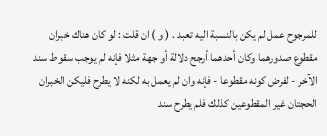للمرجوح عمل لم يكن بالنسبة اليه تعبد . ( و ) ان قلت : لو كان هناك خبران مقطوع صدورهما وكان أحدهما أرجح دلالة أو جهة مثلا فإنه لم يوجب سقوط سند الآخر - لفرض كونه مقطوعا - فإنه وان لم يعمل به لكنه لا يطرح فليكن الخبران الحجتان غير المقطوعين كذلك فلم يطرح سند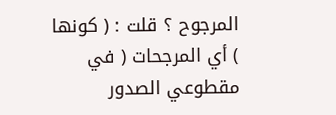المرجوح ؟ قلت : ( كونها ) أي المرجحات ( في مقطوعي الصدور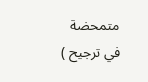متمحضة في ترجيح )